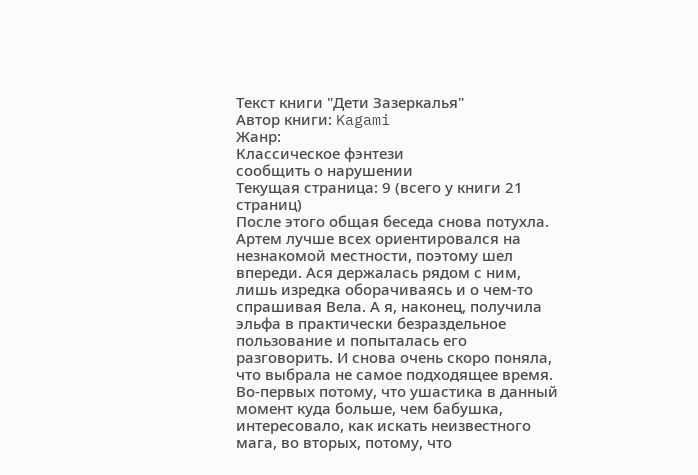Текст книги "Дети Зазеркалья"
Автор книги: Kagami
Жанр:
Классическое фэнтези
сообщить о нарушении
Текущая страница: 9 (всего у книги 21 страниц)
После этого общая беседа снова потухла. Артем лучше всех ориентировался на незнакомой местности, поэтому шел впереди. Ася держалась рядом с ним, лишь изредка оборачиваясь и о чем-то спрашивая Вела. А я, наконец, получила эльфа в практически безраздельное пользование и попыталась его разговорить. И снова очень скоро поняла, что выбрала не самое подходящее время. Во-первых потому, что ушастика в данный момент куда больше, чем бабушка, интересовало, как искать неизвестного мага, во вторых, потому, что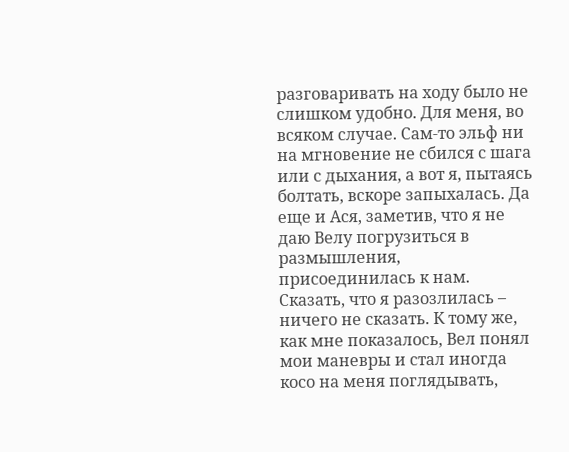разговаривать на ходу было не слишком удобно. Для меня, во всяком случае. Сам-то эльф ни на мгновение не сбился с шага или с дыхания, а вот я, пытаясь болтать, вскоре запыхалась. Да еще и Ася, заметив, что я не даю Велу погрузиться в размышления, присоединилась к нам. Сказать, что я разозлилась – ничего не сказать. К тому же, как мне показалось, Вел понял мои маневры и стал иногда косо на меня поглядывать,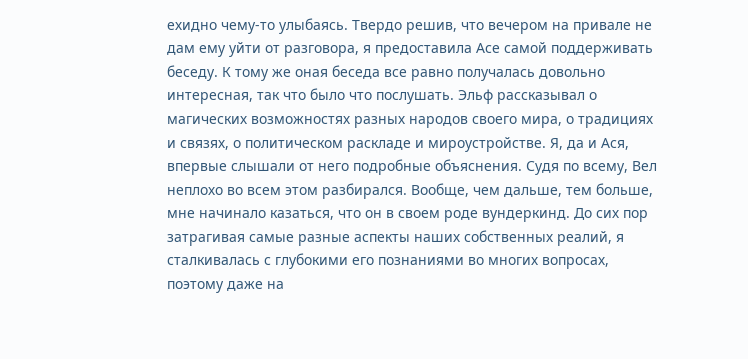ехидно чему-то улыбаясь. Твердо решив, что вечером на привале не дам ему уйти от разговора, я предоставила Асе самой поддерживать беседу. К тому же оная беседа все равно получалась довольно интересная, так что было что послушать. Эльф рассказывал о магических возможностях разных народов своего мира, о традициях и связях, о политическом раскладе и мироустройстве. Я, да и Ася, впервые слышали от него подробные объяснения. Судя по всему, Вел неплохо во всем этом разбирался. Вообще, чем дальше, тем больше, мне начинало казаться, что он в своем роде вундеркинд. До сих пор затрагивая самые разные аспекты наших собственных реалий, я сталкивалась с глубокими его познаниями во многих вопросах, поэтому даже на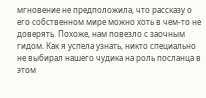мгновение не предположила, что рассказу о его собственном мире можно хоть в чем-то не доверять. Похоже, нам повезло с заочным гидом. Как я успела узнать, никто специально не выбирал нашего чудика на роль посланца в этом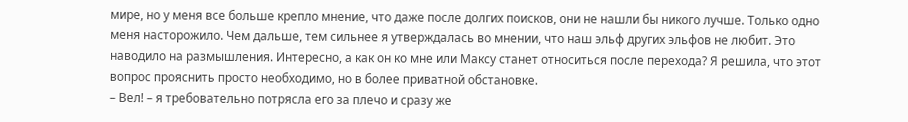мире, но у меня все больше крепло мнение, что даже после долгих поисков, они не нашли бы никого лучше. Только одно меня насторожило. Чем дальше, тем сильнее я утверждалась во мнении, что наш эльф других эльфов не любит. Это наводило на размышления. Интересно, а как он ко мне или Максу станет относиться после перехода? Я решила, что этот вопрос прояснить просто необходимо, но в более приватной обстановке.
– Вел! – я требовательно потрясла его за плечо и сразу же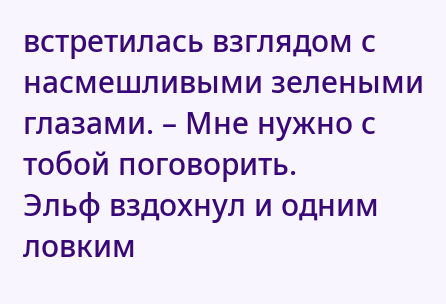встретилась взглядом с насмешливыми зелеными глазами. – Мне нужно с тобой поговорить.
Эльф вздохнул и одним ловким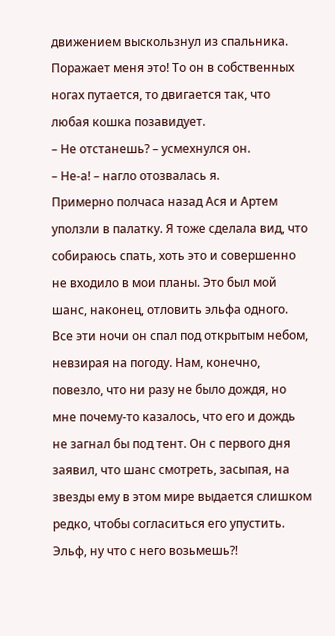движением выскользнул из спальника. Поражает меня это! То он в собственных ногах путается, то двигается так, что любая кошка позавидует.
– Не отстанешь? – усмехнулся он.
– Не-а! – нагло отозвалась я.
Примерно полчаса назад Ася и Артем уползли в палатку. Я тоже сделала вид, что собираюсь спать, хоть это и совершенно не входило в мои планы. Это был мой шанс, наконец, отловить эльфа одного. Все эти ночи он спал под открытым небом, невзирая на погоду. Нам, конечно, повезло, что ни разу не было дождя, но мне почему-то казалось, что его и дождь не загнал бы под тент. Он с первого дня заявил, что шанс смотреть, засыпая, на звезды ему в этом мире выдается слишком редко, чтобы согласиться его упустить. Эльф, ну что с него возьмешь?!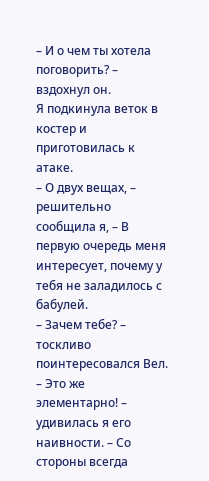– И о чем ты хотела поговорить? – вздохнул он.
Я подкинула веток в костер и приготовилась к атаке.
– О двух вещах, – решительно сообщила я, – В первую очередь меня интересует, почему у тебя не заладилось с бабулей.
– Зачем тебе? – тоскливо поинтересовался Вел.
– Это же элементарно! – удивилась я его наивности. – Со стороны всегда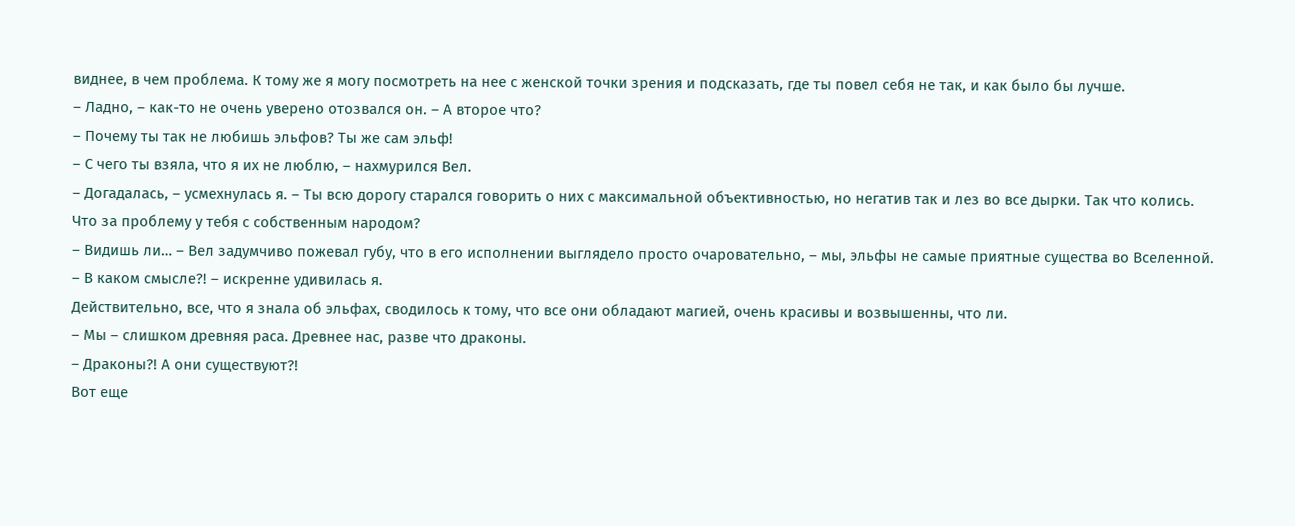виднее, в чем проблема. К тому же я могу посмотреть на нее с женской точки зрения и подсказать, где ты повел себя не так, и как было бы лучше.
– Ладно, – как-то не очень уверено отозвался он. – А второе что?
– Почему ты так не любишь эльфов? Ты же сам эльф!
– С чего ты взяла, что я их не люблю, – нахмурился Вел.
– Догадалась, – усмехнулась я. – Ты всю дорогу старался говорить о них с максимальной объективностью, но негатив так и лез во все дырки. Так что колись. Что за проблему у тебя с собственным народом?
– Видишь ли… – Вел задумчиво пожевал губу, что в его исполнении выглядело просто очаровательно, – мы, эльфы не самые приятные существа во Вселенной.
– В каком смысле?! – искренне удивилась я.
Действительно, все, что я знала об эльфах, сводилось к тому, что все они обладают магией, очень красивы и возвышенны, что ли.
– Мы – слишком древняя раса. Древнее нас, разве что драконы.
– Драконы?! А они существуют?!
Вот еще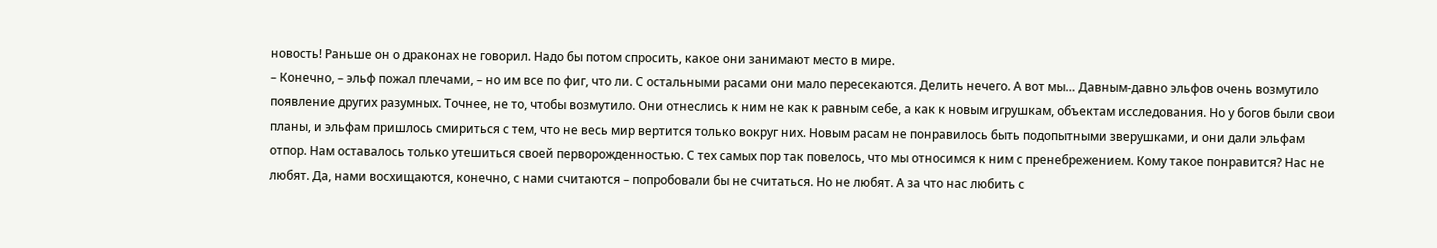новость! Раньше он о драконах не говорил. Надо бы потом спросить, какое они занимают место в мире.
– Конечно, – эльф пожал плечами, – но им все по фиг, что ли. С остальными расами они мало пересекаются. Делить нечего. А вот мы… Давным-давно эльфов очень возмутило появление других разумных. Точнее, не то, чтобы возмутило. Они отнеслись к ним не как к равным себе, а как к новым игрушкам, объектам исследования. Но у богов были свои планы, и эльфам пришлось смириться с тем, что не весь мир вертится только вокруг них. Новым расам не понравилось быть подопытными зверушками, и они дали эльфам отпор. Нам оставалось только утешиться своей перворожденностью. С тех самых пор так повелось, что мы относимся к ним с пренебрежением. Кому такое понравится? Нас не любят. Да, нами восхищаются, конечно, с нами считаются – попробовали бы не считаться. Но не любят. А за что нас любить с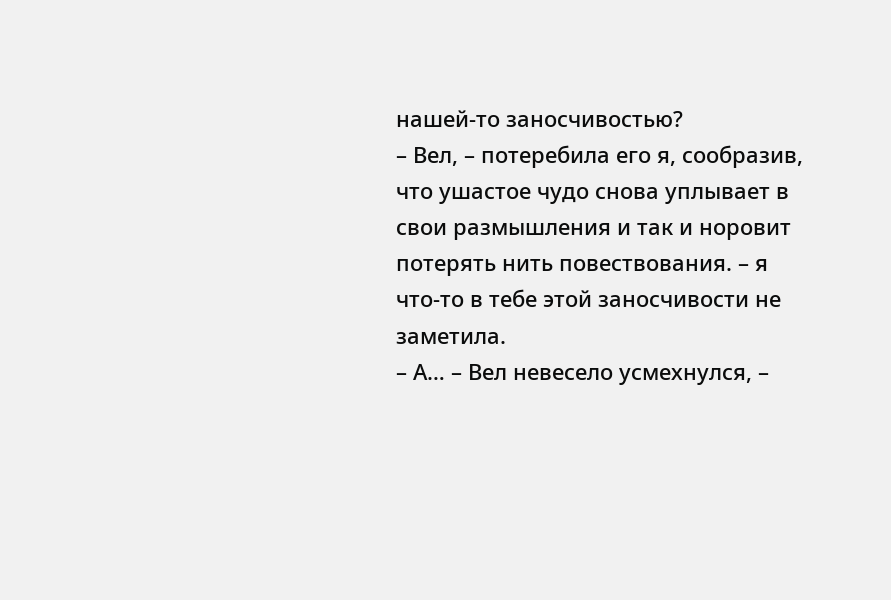нашей-то заносчивостью?
– Вел, – потеребила его я, сообразив, что ушастое чудо снова уплывает в свои размышления и так и норовит потерять нить повествования. – я что-то в тебе этой заносчивости не заметила.
– А… – Вел невесело усмехнулся, –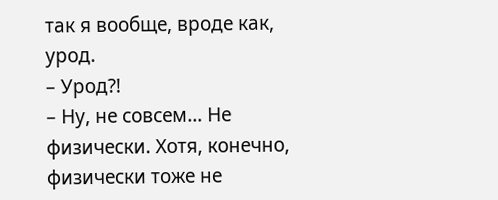так я вообще, вроде как, урод.
– Урод?!
– Ну, не совсем… Не физически. Хотя, конечно, физически тоже не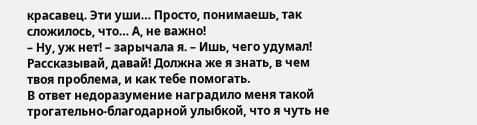красавец. Эти уши… Просто, понимаешь, так сложилось, что… А, не важно!
– Ну, уж нет! – зарычала я. – Ишь, чего удумал! Рассказывай, давай! Должна же я знать, в чем твоя проблема, и как тебе помогать.
В ответ недоразумение наградило меня такой трогательно-благодарной улыбкой, что я чуть не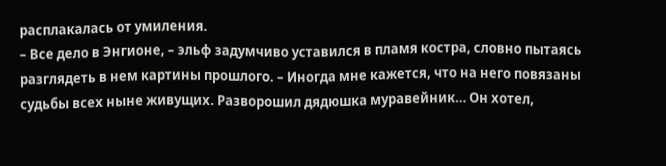расплакалась от умиления.
– Все дело в Энгионе, – эльф задумчиво уставился в пламя костра, словно пытаясь разглядеть в нем картины прошлого. – Иногда мне кажется, что на него повязаны судьбы всех ныне живущих. Разворошил дядюшка муравейник… Он хотел,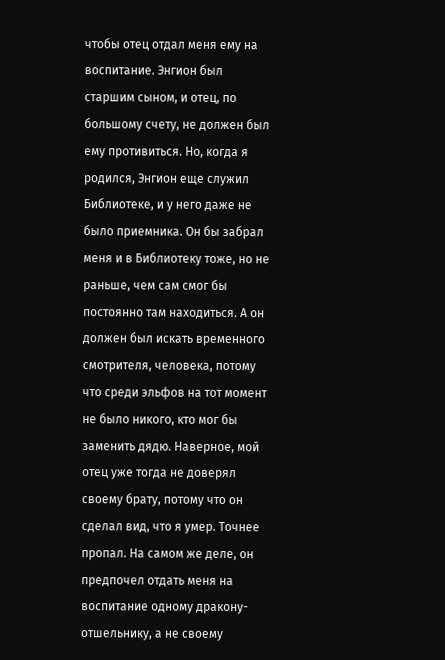чтобы отец отдал меня ему на воспитание. Энгион был старшим сыном, и отец, по большому счету, не должен был ему противиться. Но, когда я родился, Энгион еще служил Библиотеке, и у него даже не было приемника. Он бы забрал меня и в Библиотеку тоже, но не раньше, чем сам смог бы постоянно там находиться. А он должен был искать временного смотрителя, человека, потому что среди эльфов на тот момент не было никого, кто мог бы заменить дядю. Наверное, мой отец уже тогда не доверял своему брату, потому что он сделал вид, что я умер. Точнее пропал. На самом же деле, он предпочел отдать меня на воспитание одному дракону-отшельнику, а не своему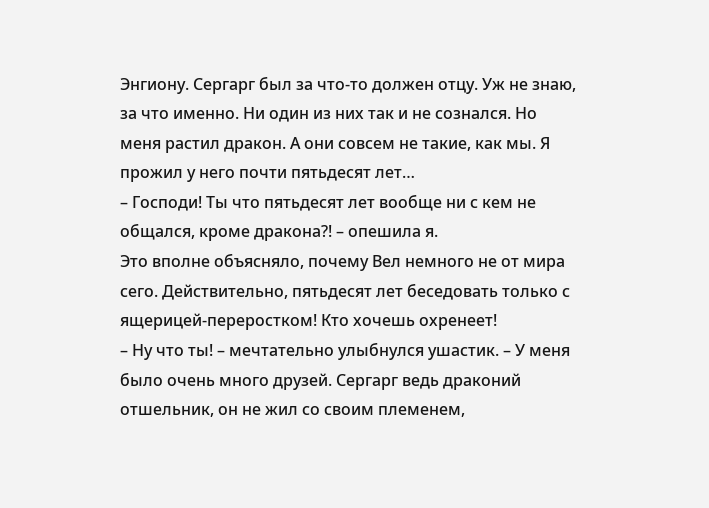Энгиону. Сергарг был за что-то должен отцу. Уж не знаю, за что именно. Ни один из них так и не сознался. Но меня растил дракон. А они совсем не такие, как мы. Я прожил у него почти пятьдесят лет…
– Господи! Ты что пятьдесят лет вообще ни с кем не общался, кроме дракона?! – опешила я.
Это вполне объясняло, почему Вел немного не от мира сего. Действительно, пятьдесят лет беседовать только с ящерицей-переростком! Кто хочешь охренеет!
– Ну что ты! – мечтательно улыбнулся ушастик. – У меня было очень много друзей. Сергарг ведь драконий отшельник, он не жил со своим племенем,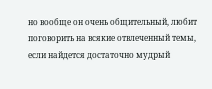но вообще он очень общительный, любит поговорить на всякие отвлеченный темы, если найдется достаточно мудрый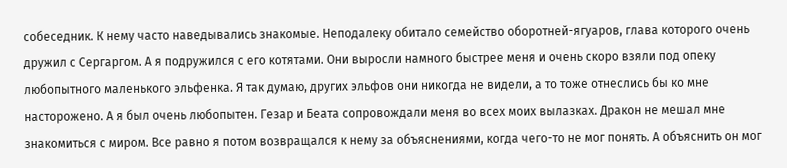собеседник. К нему часто наведывались знакомые. Неподалеку обитало семейство оборотней-ягуаров, глава которого очень дружил с Сергаргом. А я подружился с его котятами. Они выросли намного быстрее меня и очень скоро взяли под опеку любопытного маленького эльфенка. Я так думаю, других эльфов они никогда не видели, а то тоже отнеслись бы ко мне насторожено. А я был очень любопытен. Гезар и Беата сопровождали меня во всех моих вылазках. Дракон не мешал мне знакомиться с миром. Все равно я потом возвращался к нему за объяснениями, когда чего-то не мог понять. А объяснить он мог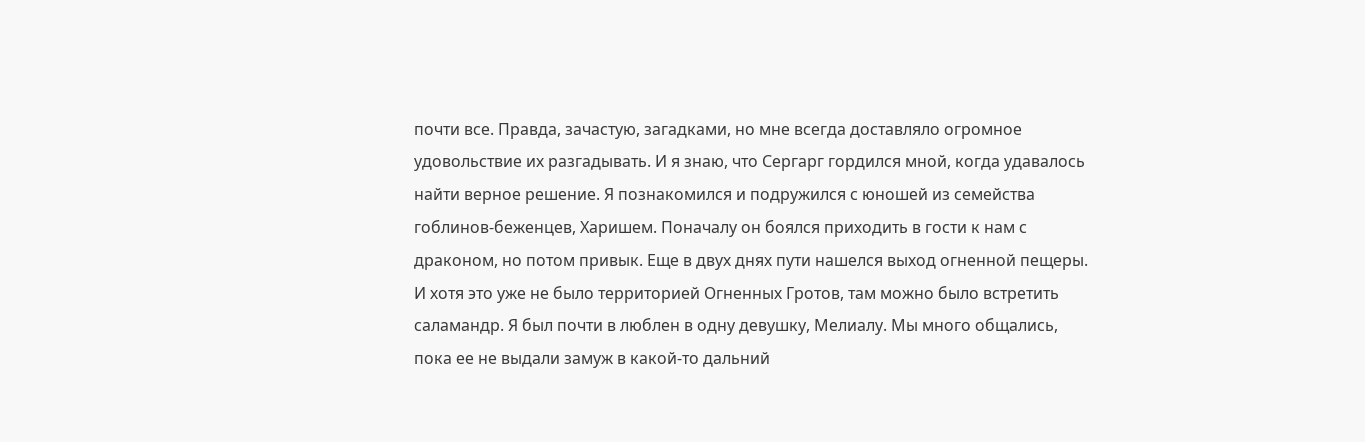почти все. Правда, зачастую, загадками, но мне всегда доставляло огромное удовольствие их разгадывать. И я знаю, что Сергарг гордился мной, когда удавалось найти верное решение. Я познакомился и подружился с юношей из семейства гоблинов-беженцев, Харишем. Поначалу он боялся приходить в гости к нам с драконом, но потом привык. Еще в двух днях пути нашелся выход огненной пещеры. И хотя это уже не было территорией Огненных Гротов, там можно было встретить саламандр. Я был почти в люблен в одну девушку, Мелиалу. Мы много общались, пока ее не выдали замуж в какой-то дальний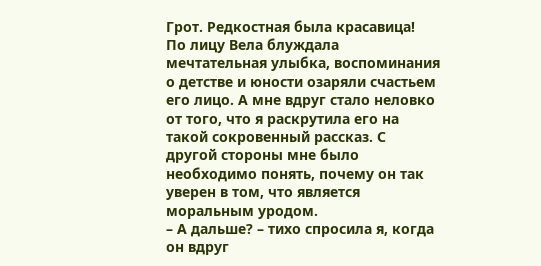Грот. Редкостная была красавица!
По лицу Вела блуждала мечтательная улыбка, воспоминания о детстве и юности озаряли счастьем его лицо. А мне вдруг стало неловко от того, что я раскрутила его на такой сокровенный рассказ. С другой стороны мне было необходимо понять, почему он так уверен в том, что является моральным уродом.
– А дальше? – тихо спросила я, когда он вдруг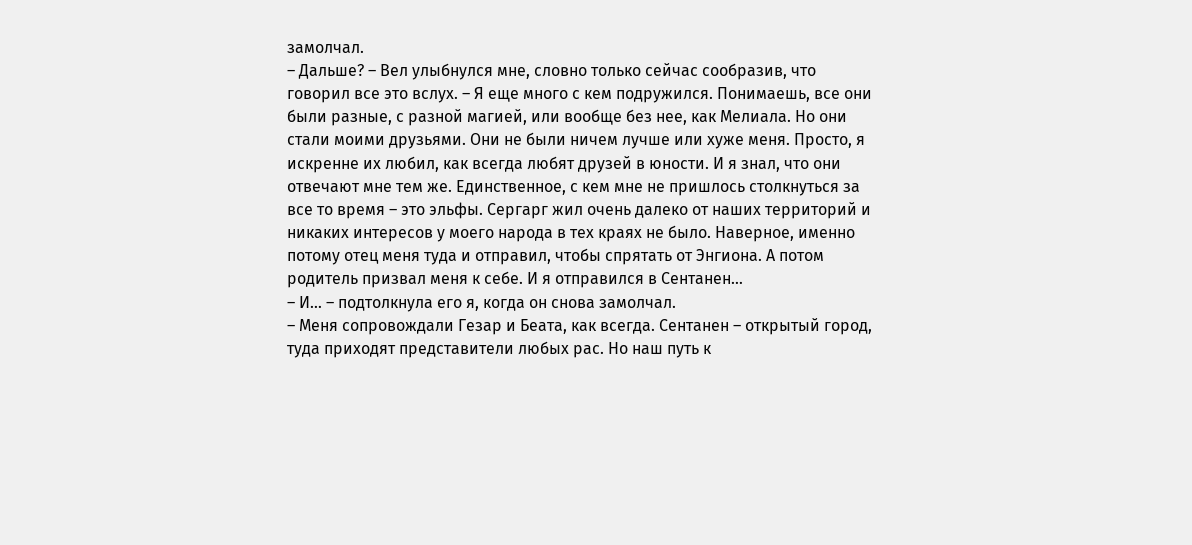замолчал.
– Дальше? – Вел улыбнулся мне, словно только сейчас сообразив, что говорил все это вслух. – Я еще много с кем подружился. Понимаешь, все они были разные, с разной магией, или вообще без нее, как Мелиала. Но они стали моими друзьями. Они не были ничем лучше или хуже меня. Просто, я искренне их любил, как всегда любят друзей в юности. И я знал, что они отвечают мне тем же. Единственное, с кем мне не пришлось столкнуться за все то время – это эльфы. Сергарг жил очень далеко от наших территорий и никаких интересов у моего народа в тех краях не было. Наверное, именно потому отец меня туда и отправил, чтобы спрятать от Энгиона. А потом родитель призвал меня к себе. И я отправился в Сентанен…
– И… – подтолкнула его я, когда он снова замолчал.
– Меня сопровождали Гезар и Беата, как всегда. Сентанен – открытый город, туда приходят представители любых рас. Но наш путь к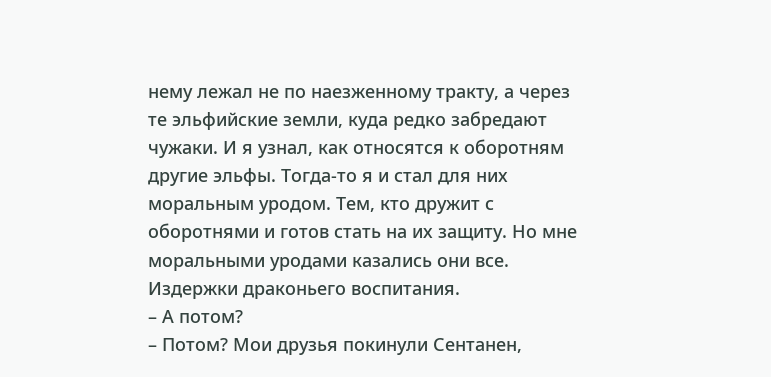нему лежал не по наезженному тракту, а через те эльфийские земли, куда редко забредают чужаки. И я узнал, как относятся к оборотням другие эльфы. Тогда-то я и стал для них моральным уродом. Тем, кто дружит с оборотнями и готов стать на их защиту. Но мне моральными уродами казались они все. Издержки драконьего воспитания.
– А потом?
– Потом? Мои друзья покинули Сентанен,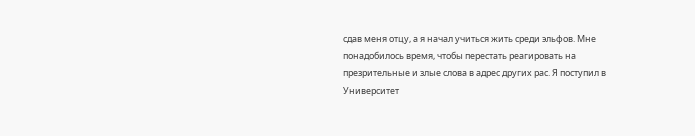сдав меня отцу, а я начал учиться жить среди эльфов. Мне понадобилось время, чтобы перестать реагировать на презрительные и злые слова в адрес других рас. Я поступил в Университет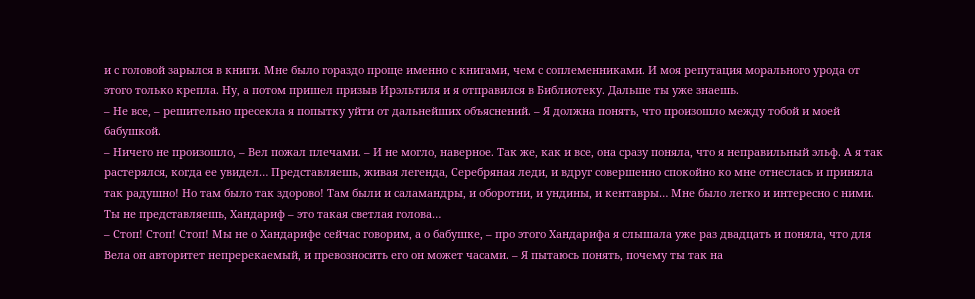и с головой зарылся в книги. Мне было гораздо проще именно с книгами, чем с соплеменниками. И моя репутация морального урода от этого только крепла. Ну, а потом пришел призыв Ирэльтиля и я отправился в Библиотеку. Дальше ты уже знаешь.
– Не все, – решительно пресекла я попытку уйти от дальнейших объяснений. – Я должна понять, что произошло между тобой и моей бабушкой.
– Ничего не произошло, – Вел пожал плечами. – И не могло, наверное. Так же, как и все, она сразу поняла, что я неправильный эльф. А я так растерялся, когда ее увидел… Представляешь, живая легенда, Серебряная леди, и вдруг совершенно спокойно ко мне отнеслась и приняла так радушно! Но там было так здорово! Там были и саламандры, и оборотни, и ундины, и кентавры… Мне было легко и интересно с ними. Ты не представляешь, Хандариф – это такая светлая голова…
– Стоп! Стоп! Стоп! Мы не о Хандарифе сейчас говорим, а о бабушке, – про этого Хандарифа я слышала уже раз двадцать и поняла, что для Вела он авторитет непререкаемый, и превозносить его он может часами. – Я пытаюсь понять, почему ты так на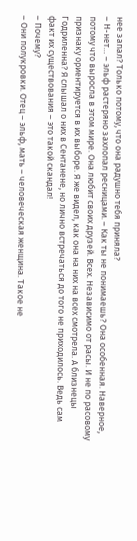нее запал? Только потому, что она радушно тебя приняла?
– Н-нет… – эльф растеряно захлопал ресницами. – Как ты не понимаешь? Она особенная. Наверное, потому что выросла в этом мире. Она любит своих друзей. Всех. Независимо от расы. И не по расовому признаку ориентируется в их выборе. Я же видел, как она на них на всех смотрела. А близнецы Годриленна? Я слышал о них в Сентанене, но лично встречаться до того не приходилось. Ведь сам факт их существования – это такой скандал!
– Почему?
– Они полукровки. Отец – эльф, мать – человеческая женщина. Такое не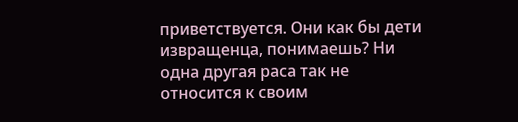приветствуется. Они как бы дети извращенца, понимаешь? Ни одна другая раса так не относится к своим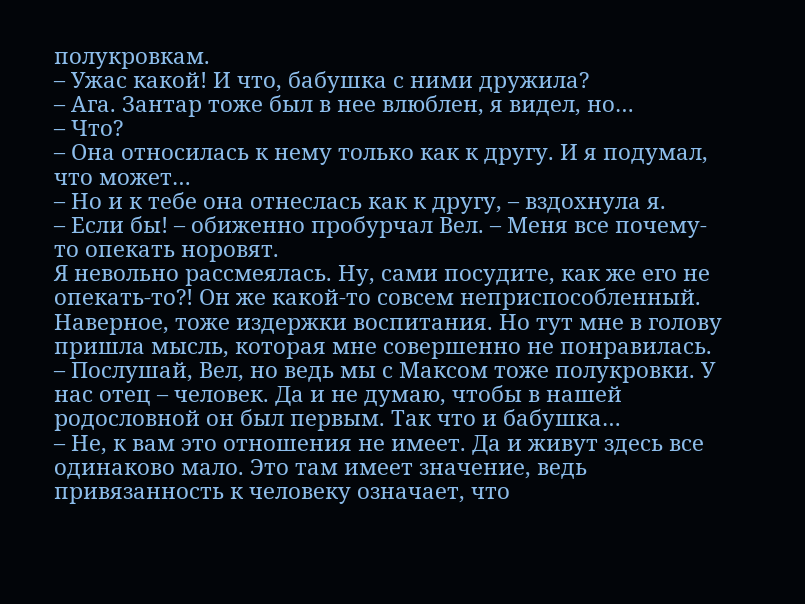полукровкам.
– Ужас какой! И что, бабушка с ними дружила?
– Ага. Зантар тоже был в нее влюблен, я видел, но…
– Что?
– Она относилась к нему только как к другу. И я подумал, что может…
– Но и к тебе она отнеслась как к другу, – вздохнула я.
– Если бы! – обиженно пробурчал Вел. – Меня все почему-то опекать норовят.
Я невольно рассмеялась. Ну, сами посудите, как же его не опекать-то?! Он же какой-то совсем неприспособленный. Наверное, тоже издержки воспитания. Но тут мне в голову пришла мысль, которая мне совершенно не понравилась.
– Послушай, Вел, но ведь мы с Максом тоже полукровки. У нас отец – человек. Да и не думаю, чтобы в нашей родословной он был первым. Так что и бабушка…
– Не, к вам это отношения не имеет. Да и живут здесь все одинаково мало. Это там имеет значение, ведь привязанность к человеку означает, что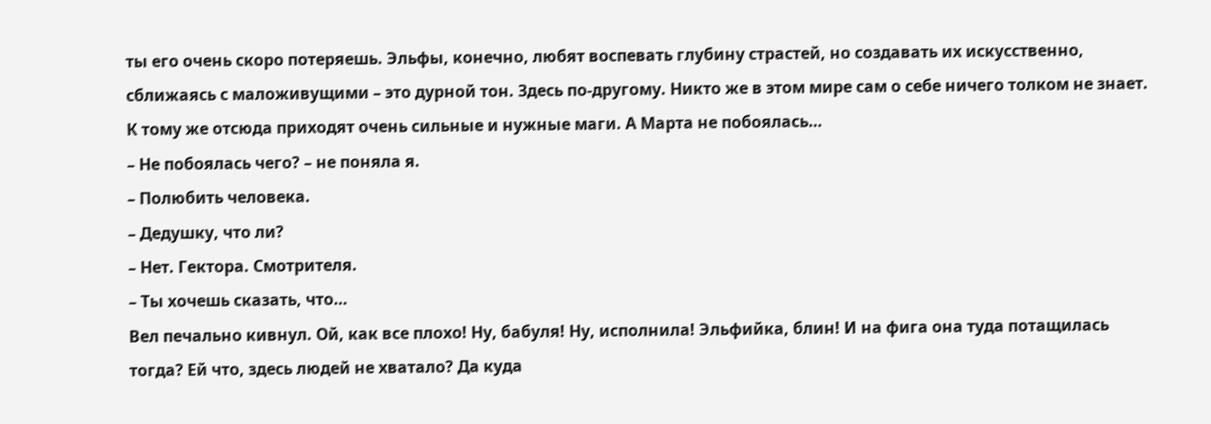ты его очень скоро потеряешь. Эльфы, конечно, любят воспевать глубину страстей, но создавать их искусственно, сближаясь с маложивущими – это дурной тон. Здесь по-другому. Никто же в этом мире сам о себе ничего толком не знает. К тому же отсюда приходят очень сильные и нужные маги. А Марта не побоялась…
– Не побоялась чего? – не поняла я.
– Полюбить человека.
– Дедушку, что ли?
– Нет. Гектора. Смотрителя.
– Ты хочешь сказать, что…
Вел печально кивнул. Ой, как все плохо! Ну, бабуля! Ну, исполнила! Эльфийка, блин! И на фига она туда потащилась тогда? Ей что, здесь людей не хватало? Да куда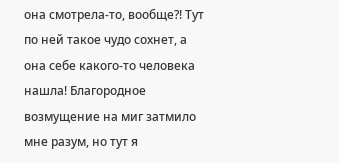она смотрела-то, вообще?! Тут по ней такое чудо сохнет, а она себе какого-то человека нашла! Благородное возмущение на миг затмило мне разум, но тут я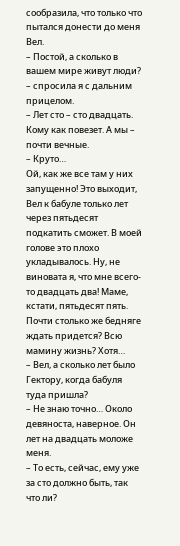сообразила, что только что пытался донести до меня Вел.
– Постой, а сколько в вашем мире живут люди? – спросила я с дальним прицелом.
– Лет сто – сто двадцать. Кому как повезет. А мы – почти вечные.
– Круто…
Ой, как же все там у них запущенно! Это выходит, Вел к бабуле только лет через пятьдесят подкатить сможет. В моей голове это плохо укладывалось. Ну, не виновата я, что мне всего-то двадцать два! Маме, кстати, пятьдесят пять. Почти столько же бедняге ждать придется? Всю мамину жизнь? Хотя…
– Вел, а сколько лет было Гектору, когда бабуля туда пришла?
– Не знаю точно… Около девяноста, наверное. Он лет на двадцать моложе меня.
– То есть, сейчас, ему уже за сто должно быть, так что ли?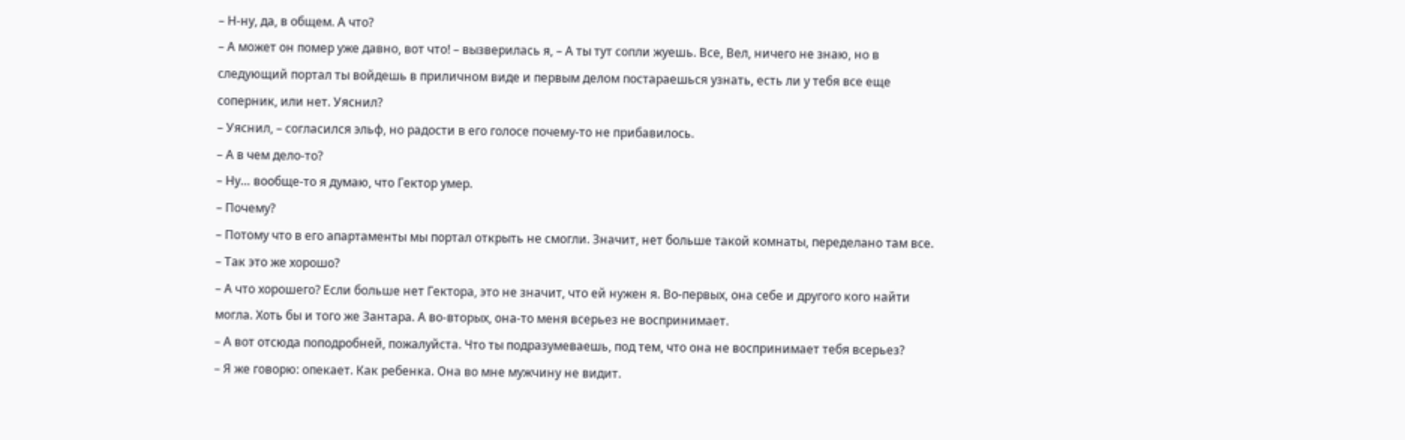– Н-ну, да, в общем. А что?
– А может он помер уже давно, вот что! – вызверилась я, – А ты тут сопли жуешь. Все, Вел, ничего не знаю, но в следующий портал ты войдешь в приличном виде и первым делом постараешься узнать, есть ли у тебя все еще соперник, или нет. Уяснил?
– Уяснил, – согласился эльф, но радости в его голосе почему-то не прибавилось.
– А в чем дело-то?
– Ну… вообще-то я думаю, что Гектор умер.
– Почему?
– Потому что в его апартаменты мы портал открыть не смогли. Значит, нет больше такой комнаты, переделано там все.
– Так это же хорошо?
– А что хорошего? Если больше нет Гектора, это не значит, что ей нужен я. Во-первых, она себе и другого кого найти могла. Хоть бы и того же Зантара. А во-вторых, она-то меня всерьез не воспринимает.
– А вот отсюда поподробней, пожалуйста. Что ты подразумеваешь, под тем, что она не воспринимает тебя всерьез?
– Я же говорю: опекает. Как ребенка. Она во мне мужчину не видит.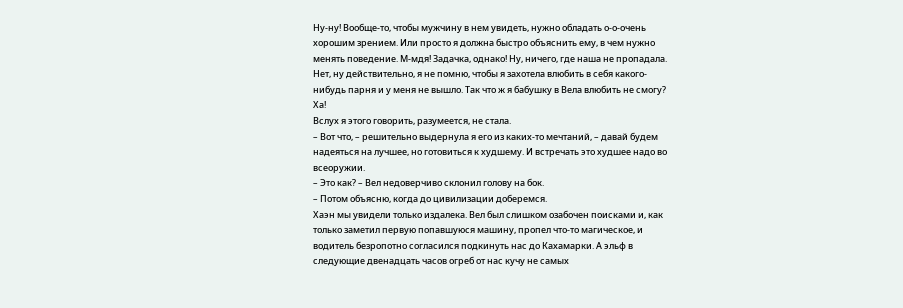Ну-ну! Вообще-то, чтобы мужчину в нем увидеть, нужно обладать о-о-очень хорошим зрением. Или просто я должна быстро объяснить ему, в чем нужно менять поведение. М-мдя! Задачка, однако! Ну, ничего, где наша не пропадала. Нет, ну действительно, я не помню, чтобы я захотела влюбить в себя какого-нибудь парня и у меня не вышло. Так что ж я бабушку в Вела влюбить не смогу? Ха!
Вслух я этого говорить, разумеется, не стала.
– Вот что, – решительно выдернула я его из каких-то мечтаний, – давай будем надеяться на лучшее, но готовиться к худшему. И встречать это худшее надо во всеоружии.
– Это как? – Вел недоверчиво склонил голову на бок.
– Потом объясню, когда до цивилизации доберемся.
Хаэн мы увидели только издалека. Вел был слишком озабочен поисками и, как только заметил первую попавшуюся машину, пропел что-то магическое, и водитель безропотно согласился подкинуть нас до Кахамарки. А эльф в следующие двенадцать часов огреб от нас кучу не самых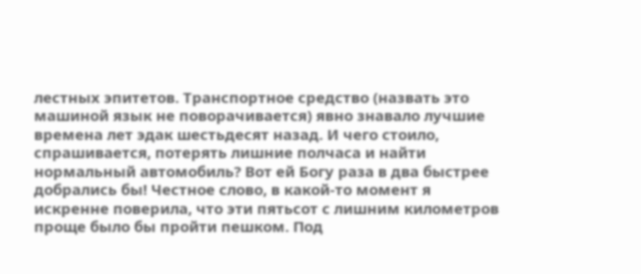лестных эпитетов. Транспортное средство (назвать это машиной язык не поворачивается) явно знавало лучшие времена лет эдак шестьдесят назад. И чего стоило, спрашивается, потерять лишние полчаса и найти нормальный автомобиль? Вот ей Богу раза в два быстрее добрались бы! Честное слово, в какой-то момент я искренне поверила, что эти пятьсот с лишним километров проще было бы пройти пешком. Под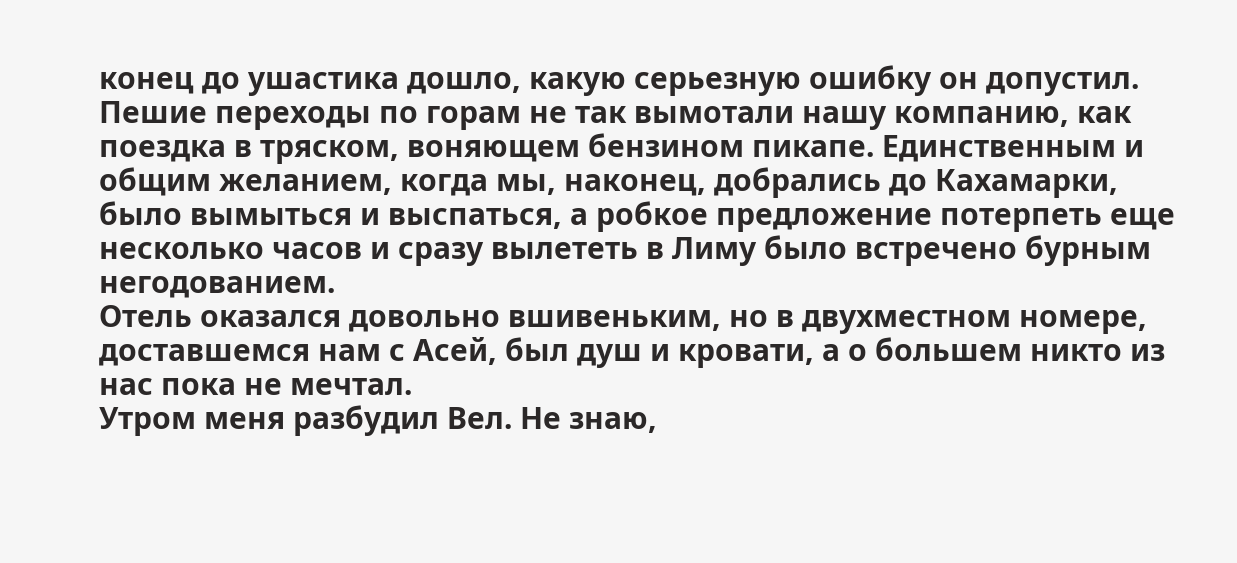конец до ушастика дошло, какую серьезную ошибку он допустил. Пешие переходы по горам не так вымотали нашу компанию, как поездка в тряском, воняющем бензином пикапе. Единственным и общим желанием, когда мы, наконец, добрались до Кахамарки, было вымыться и выспаться, а робкое предложение потерпеть еще несколько часов и сразу вылететь в Лиму было встречено бурным негодованием.
Отель оказался довольно вшивеньким, но в двухместном номере, доставшемся нам с Асей, был душ и кровати, а о большем никто из нас пока не мечтал.
Утром меня разбудил Вел. Не знаю,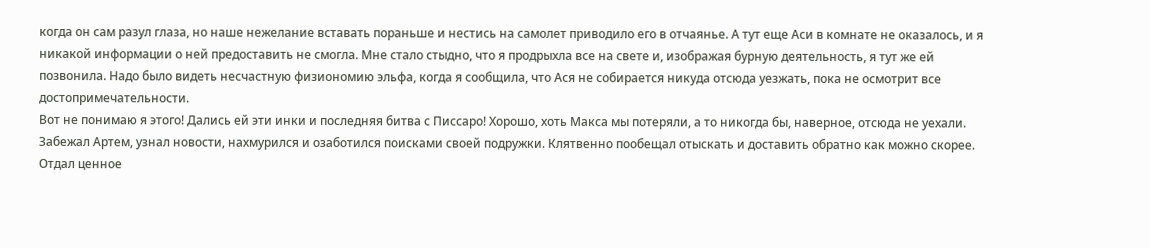когда он сам разул глаза, но наше нежелание вставать пораньше и нестись на самолет приводило его в отчаянье. А тут еще Аси в комнате не оказалось, и я никакой информации о ней предоставить не смогла. Мне стало стыдно, что я продрыхла все на свете и, изображая бурную деятельность, я тут же ей позвонила. Надо было видеть несчастную физиономию эльфа, когда я сообщила, что Ася не собирается никуда отсюда уезжать, пока не осмотрит все достопримечательности.
Вот не понимаю я этого! Дались ей эти инки и последняя битва с Писсаро! Хорошо, хоть Макса мы потеряли, а то никогда бы, наверное, отсюда не уехали.
Забежал Артем, узнал новости, нахмурился и озаботился поисками своей подружки. Клятвенно пообещал отыскать и доставить обратно как можно скорее. Отдал ценное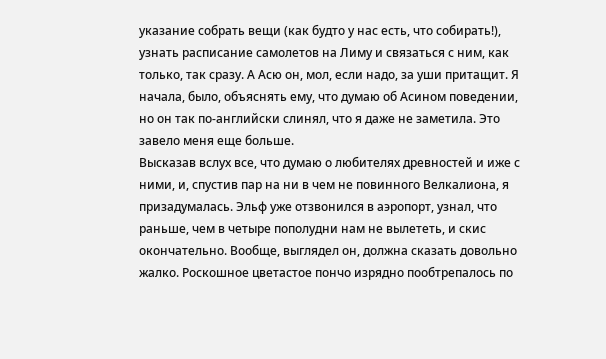указание собрать вещи (как будто у нас есть, что собирать!), узнать расписание самолетов на Лиму и связаться с ним, как только, так сразу. А Асю он, мол, если надо, за уши притащит. Я начала, было, объяснять ему, что думаю об Асином поведении, но он так по-английски слинял, что я даже не заметила. Это завело меня еще больше.
Высказав вслух все, что думаю о любителях древностей и иже с ними, и, спустив пар на ни в чем не повинного Велкалиона, я призадумалась. Эльф уже отзвонился в аэропорт, узнал, что раньше, чем в четыре пополудни нам не вылететь, и скис окончательно. Вообще, выглядел он, должна сказать довольно жалко. Роскошное цветастое пончо изрядно пообтрепалось по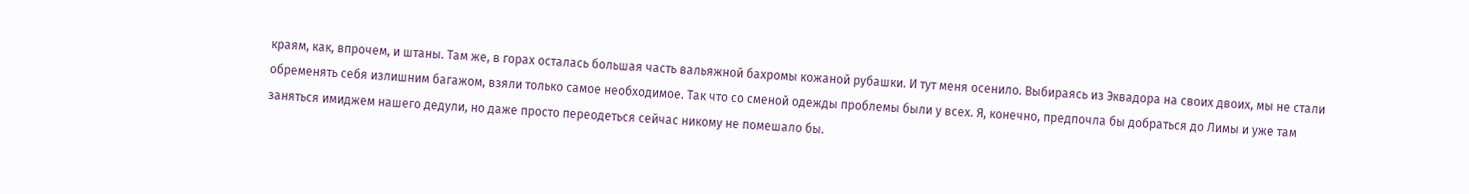краям, как, впрочем, и штаны. Там же, в горах осталась большая часть вальяжной бахромы кожаной рубашки. И тут меня осенило. Выбираясь из Эквадора на своих двоих, мы не стали обременять себя излишним багажом, взяли только самое необходимое. Так что со сменой одежды проблемы были у всех. Я, конечно, предпочла бы добраться до Лимы и уже там заняться имиджем нашего дедули, но даже просто переодеться сейчас никому не помешало бы.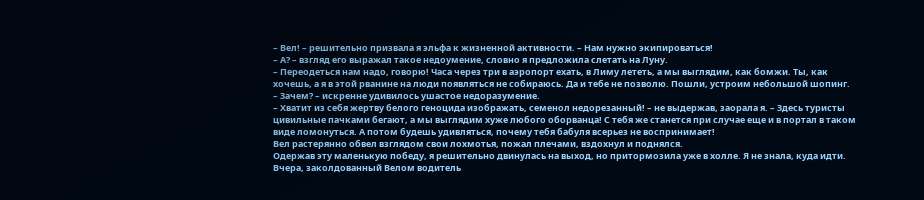– Вел! – решительно призвала я эльфа к жизненной активности. – Нам нужно экипироваться!
– А? – взгляд его выражал такое недоумение, словно я предложила слетать на Луну.
– Переодеться нам надо, говорю! Часа через три в аэропорт ехать, в Лиму лететь, а мы выглядим, как бомжи. Ты, как хочешь, а я в этой рванине на люди появляться не собираюсь. Да и тебе не позволю. Пошли, устроим небольшой шопинг.
– Зачем? – искренне удивилось ушастое недоразумение.
– Хватит из себя жертву белого геноцида изображать, семенол недорезанный! – не выдержав, заорала я. – Здесь туристы цивильные пачками бегают, а мы выглядим хуже любого оборванца! С тебя же станется при случае еще и в портал в таком виде ломонуться. А потом будешь удивляться, почему тебя бабуля всерьез не воспринимает!
Вел растерянно обвел взглядом свои лохмотья, пожал плечами, вздохнул и поднялся.
Одержав эту маленькую победу, я решительно двинулась на выход, но притормозила уже в холле. Я не знала, куда идти. Вчера, заколдованный Велом водитель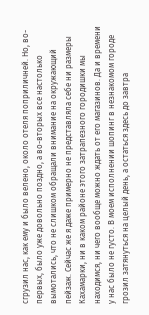сгрузил нас, как ему и было велено, около отеля поприличней. Но, во-первых, было уже довольно поздно, а во-вторых все настолько вымотались, что не слишком обращали внимание на окружающий пейзаж. Сейчас же я даже примерно не представляла себе ни размеры Кахамарки, ни в каком районе этого затрапезного городишки мы находимся, ни чего вообще можно ждать от его магазинов. Да и времени у нас было не густо. В моем исполнении шопинг в незнакомом городе грозил затянуться на целый день, а остаться здесь до завтра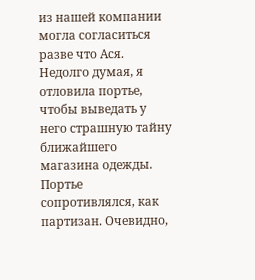из нашей компании могла согласиться разве что Ася.
Недолго думая, я отловила портье, чтобы выведать у него страшную тайну ближайшего магазина одежды. Портье сопротивлялся, как партизан. Очевидно,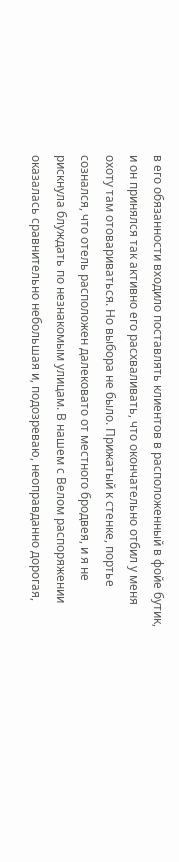в его обязанности входило поставлять клиентов в расположенный в фойе бутик, и он принялся так активно его расхваливать, что окончательно отбил у меня охоту там отовариваться. Но выбора не было. Прижатый к стенке, портье сознался, что отель расположен далековато от местного бродвея, и я не рискнула блуждать по незнакомым улицам. В нашем с Велом распоряжении оказалась сравнительно небольшая и, подозреваю, неоправданно дорогая,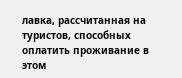лавка, рассчитанная на туристов, способных оплатить проживание в этом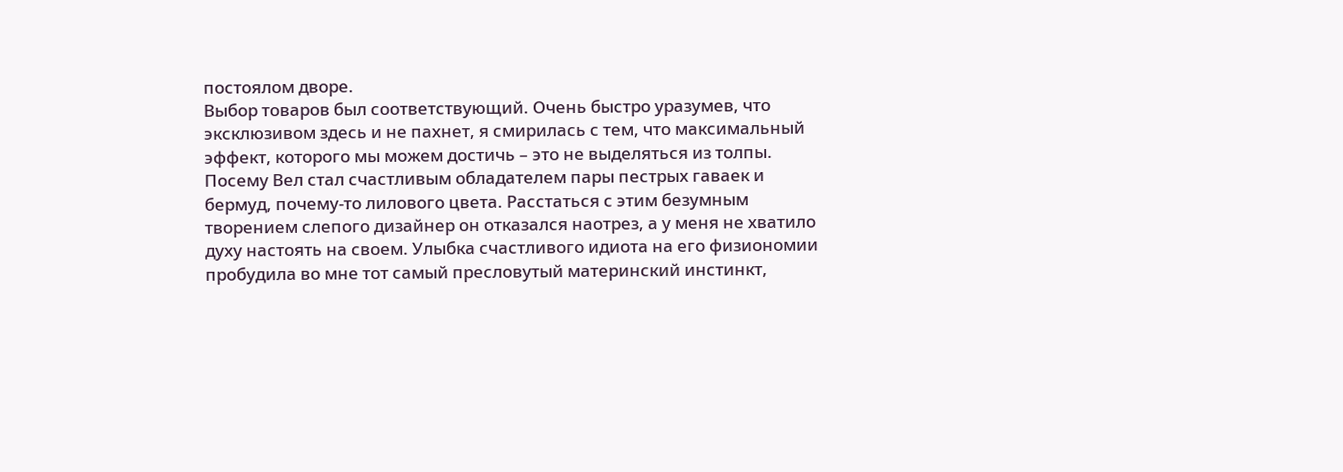постоялом дворе.
Выбор товаров был соответствующий. Очень быстро уразумев, что эксклюзивом здесь и не пахнет, я смирилась с тем, что максимальный эффект, которого мы можем достичь – это не выделяться из толпы. Посему Вел стал счастливым обладателем пары пестрых гаваек и бермуд, почему-то лилового цвета. Расстаться с этим безумным творением слепого дизайнер он отказался наотрез, а у меня не хватило духу настоять на своем. Улыбка счастливого идиота на его физиономии пробудила во мне тот самый пресловутый материнский инстинкт,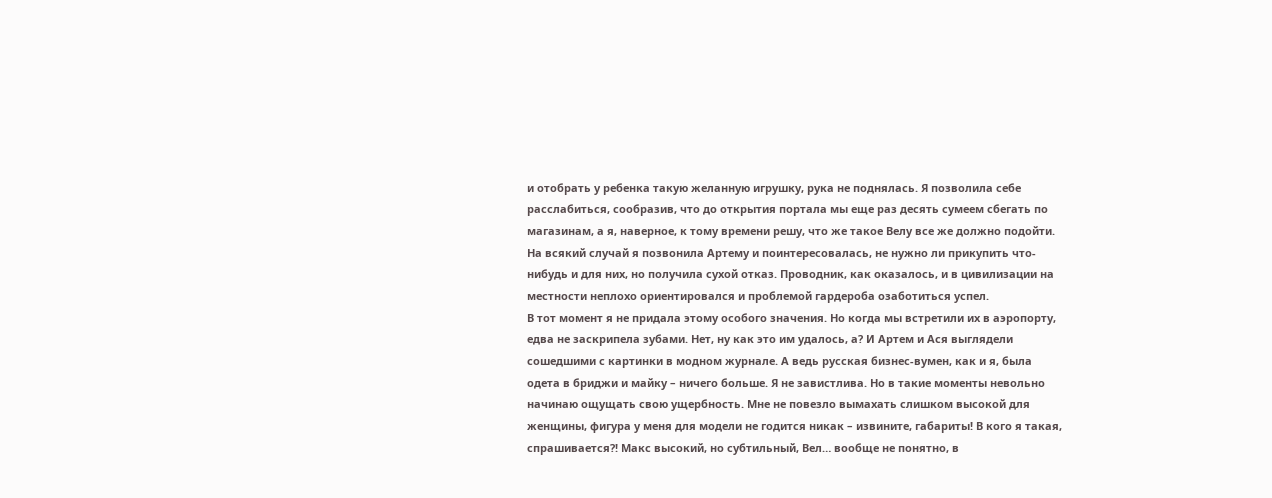и отобрать у ребенка такую желанную игрушку, рука не поднялась. Я позволила себе расслабиться, сообразив, что до открытия портала мы еще раз десять сумеем сбегать по магазинам, а я, наверное, к тому времени решу, что же такое Велу все же должно подойти.
На всякий случай я позвонила Артему и поинтересовалась, не нужно ли прикупить что-нибудь и для них, но получила сухой отказ. Проводник, как оказалось, и в цивилизации на местности неплохо ориентировался и проблемой гардероба озаботиться успел.
В тот момент я не придала этому особого значения. Но когда мы встретили их в аэропорту, едва не заскрипела зубами. Нет, ну как это им удалось, а? И Артем и Ася выглядели сошедшими с картинки в модном журнале. А ведь русская бизнес-вумен, как и я, была одета в бриджи и майку – ничего больше. Я не завистлива. Но в такие моменты невольно начинаю ощущать свою ущербность. Мне не повезло вымахать слишком высокой для женщины, фигура у меня для модели не годится никак – извините, габариты! В кого я такая, спрашивается?! Макс высокий, но субтильный, Вел… вообще не понятно, в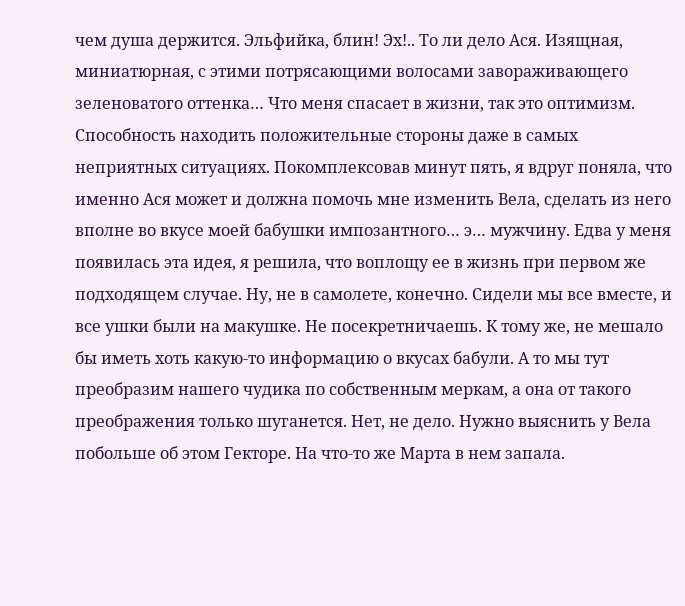чем душа держится. Эльфийка, блин! Эх!.. То ли дело Ася. Изящная, миниатюрная, с этими потрясающими волосами завораживающего зеленоватого оттенка… Что меня спасает в жизни, так это оптимизм. Способность находить положительные стороны даже в самых неприятных ситуациях. Покомплексовав минут пять, я вдруг поняла, что именно Ася может и должна помочь мне изменить Вела, сделать из него вполне во вкусе моей бабушки импозантного… э… мужчину. Едва у меня появилась эта идея, я решила, что воплощу ее в жизнь при первом же подходящем случае. Ну, не в самолете, конечно. Сидели мы все вместе, и все ушки были на макушке. Не посекретничаешь. К тому же, не мешало бы иметь хоть какую-то информацию о вкусах бабули. А то мы тут преобразим нашего чудика по собственным меркам, а она от такого преображения только шуганется. Нет, не дело. Нужно выяснить у Вела побольше об этом Гекторе. На что-то же Марта в нем запала.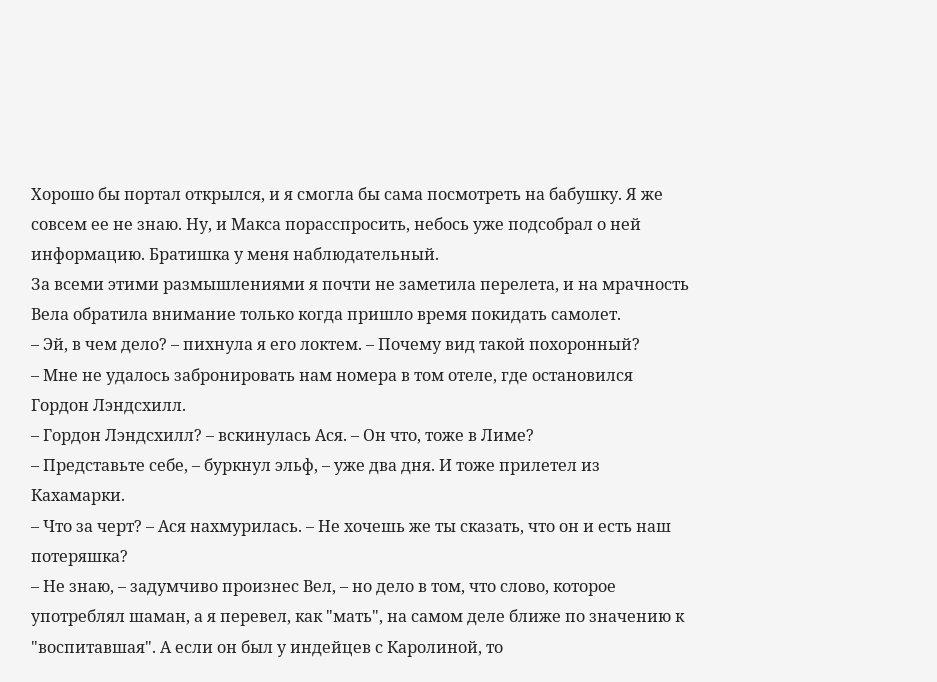Хорошо бы портал открылся, и я смогла бы сама посмотреть на бабушку. Я же совсем ее не знаю. Ну, и Макса порасспросить, небось уже подсобрал о ней информацию. Братишка у меня наблюдательный.
За всеми этими размышлениями я почти не заметила перелета, и на мрачность Вела обратила внимание только когда пришло время покидать самолет.
– Эй, в чем дело? – пихнула я его локтем. – Почему вид такой похоронный?
– Мне не удалось забронировать нам номера в том отеле, где остановился Гордон Лэндсхилл.
– Гордон Лэндсхилл? – вскинулась Ася. – Он что, тоже в Лиме?
– Представьте себе, – буркнул эльф, – уже два дня. И тоже прилетел из Кахамарки.
– Что за черт? – Ася нахмурилась. – Не хочешь же ты сказать, что он и есть наш потеряшка?
– Не знаю, – задумчиво произнес Вел, – но дело в том, что слово, которое употреблял шаман, а я перевел, как "мать", на самом деле ближе по значению к "воспитавшая". А если он был у индейцев с Каролиной, то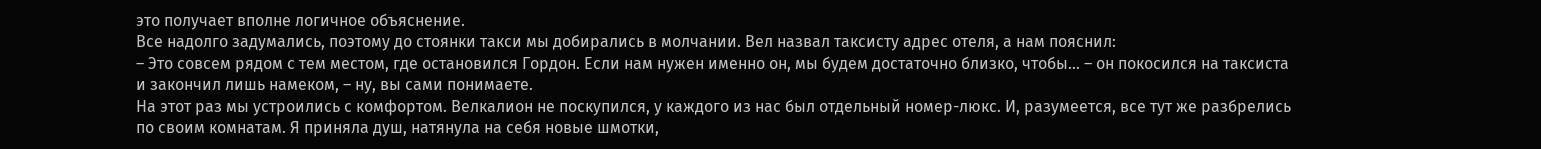это получает вполне логичное объяснение.
Все надолго задумались, поэтому до стоянки такси мы добирались в молчании. Вел назвал таксисту адрес отеля, а нам пояснил:
– Это совсем рядом с тем местом, где остановился Гордон. Если нам нужен именно он, мы будем достаточно близко, чтобы… – он покосился на таксиста и закончил лишь намеком, – ну, вы сами понимаете.
На этот раз мы устроились с комфортом. Велкалион не поскупился, у каждого из нас был отдельный номер-люкс. И, разумеется, все тут же разбрелись по своим комнатам. Я приняла душ, натянула на себя новые шмотки,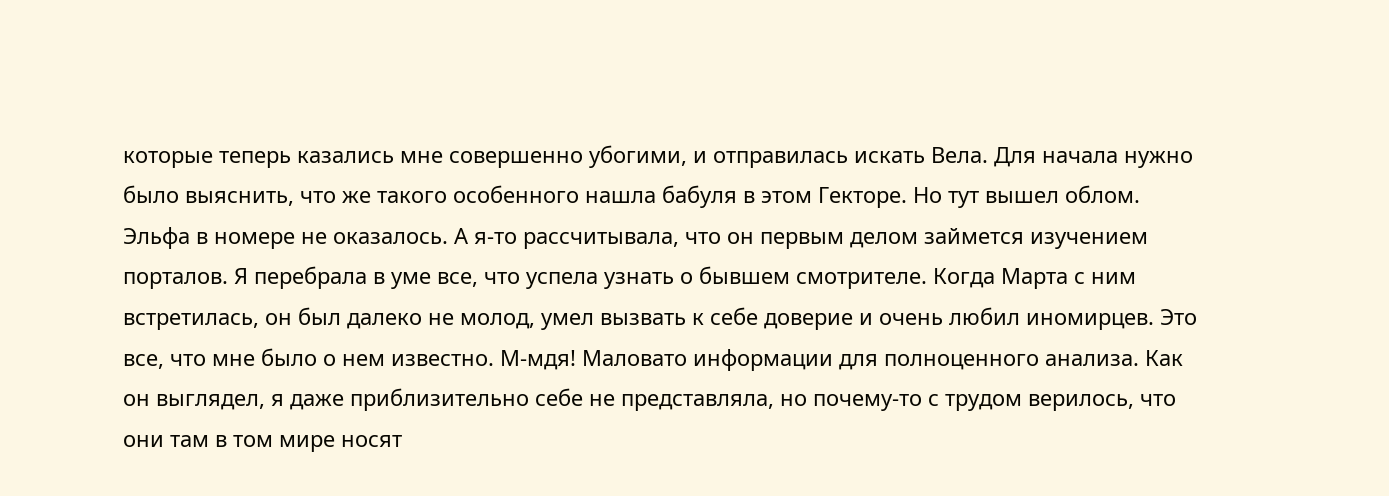которые теперь казались мне совершенно убогими, и отправилась искать Вела. Для начала нужно было выяснить, что же такого особенного нашла бабуля в этом Гекторе. Но тут вышел облом. Эльфа в номере не оказалось. А я-то рассчитывала, что он первым делом займется изучением порталов. Я перебрала в уме все, что успела узнать о бывшем смотрителе. Когда Марта с ним встретилась, он был далеко не молод, умел вызвать к себе доверие и очень любил иномирцев. Это все, что мне было о нем известно. М-мдя! Маловато информации для полноценного анализа. Как он выглядел, я даже приблизительно себе не представляла, но почему-то с трудом верилось, что они там в том мире носят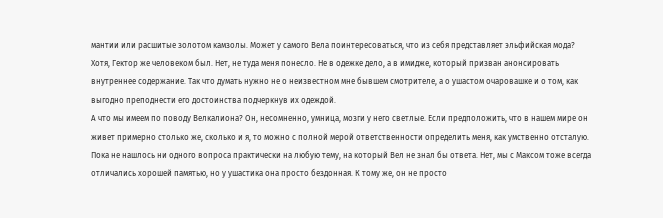мантии или расшитые золотом камзолы. Может у самого Вела поинтересоваться, что из себя представляет эльфийская мода? Хотя, Гектор же человеком был. Нет, не туда меня понесло. Не в одежке дело, а в имидже, который призван анонсировать внутреннее содержание. Так что думать нужно не о неизвестном мне бывшем смотрителе, а о ушастом очаровашке и о том, как выгодно преподнести его достоинства подчеркнув их одеждой.
А что мы имеем по поводу Велкалиона? Он, несомненно, умница, мозги у него светлые. Если предположить, что в нашем мире он живет примерно столько же, сколько и я, то можно с полной мерой ответственности определить меня, как умственно отсталую. Пока не нашлось ни одного вопроса практически на любую тему, на который Вел не знал бы ответа. Нет, мы с Максом тоже всегда отличались хорошей памятью, но у ушастика она просто бездонная. К тому же, он не просто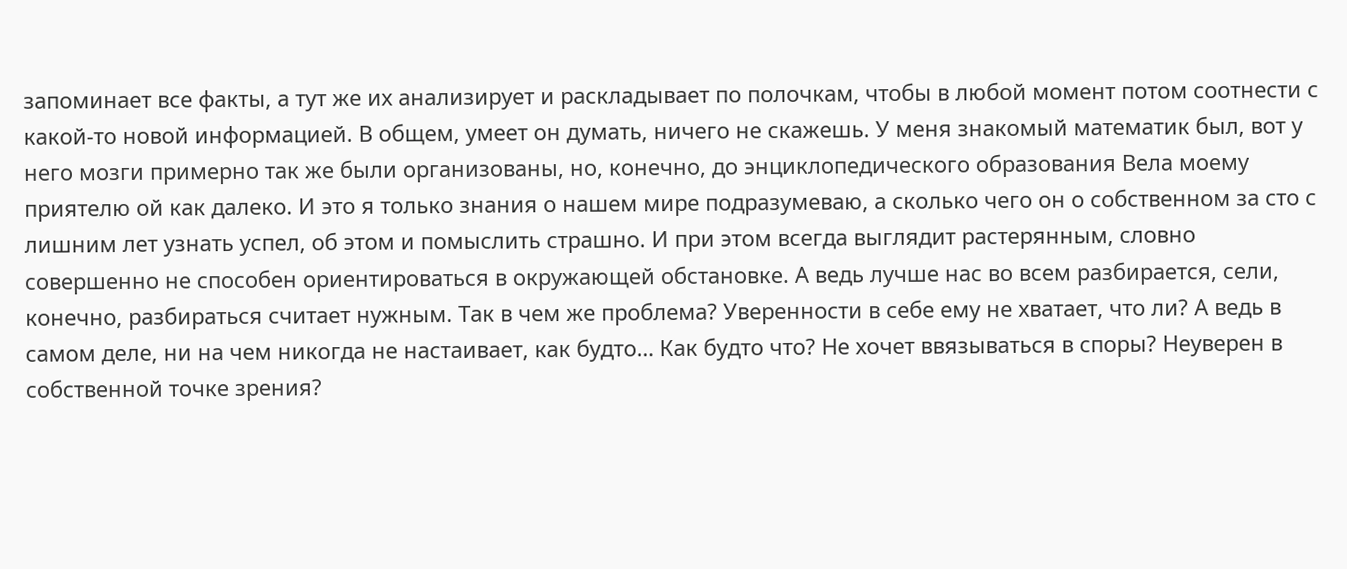запоминает все факты, а тут же их анализирует и раскладывает по полочкам, чтобы в любой момент потом соотнести с какой-то новой информацией. В общем, умеет он думать, ничего не скажешь. У меня знакомый математик был, вот у него мозги примерно так же были организованы, но, конечно, до энциклопедического образования Вела моему приятелю ой как далеко. И это я только знания о нашем мире подразумеваю, а сколько чего он о собственном за сто с лишним лет узнать успел, об этом и помыслить страшно. И при этом всегда выглядит растерянным, словно совершенно не способен ориентироваться в окружающей обстановке. А ведь лучше нас во всем разбирается, сели, конечно, разбираться считает нужным. Так в чем же проблема? Уверенности в себе ему не хватает, что ли? А ведь в самом деле, ни на чем никогда не настаивает, как будто… Как будто что? Не хочет ввязываться в споры? Неуверен в собственной точке зрения?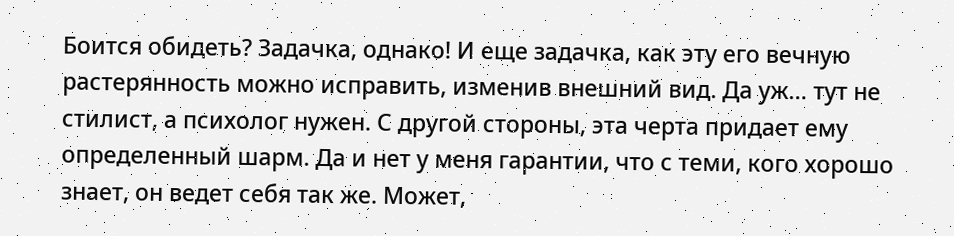Боится обидеть? Задачка, однако! И еще задачка, как эту его вечную растерянность можно исправить, изменив внешний вид. Да уж… тут не стилист, а психолог нужен. С другой стороны, эта черта придает ему определенный шарм. Да и нет у меня гарантии, что с теми, кого хорошо знает, он ведет себя так же. Может,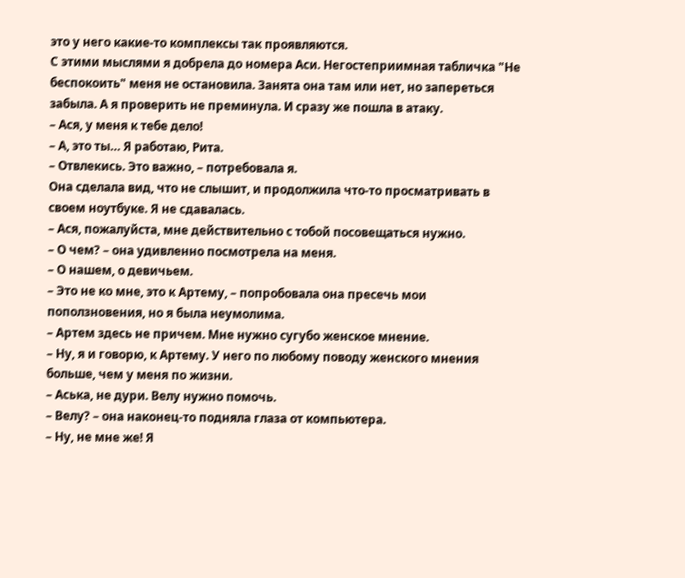это у него какие-то комплексы так проявляются.
С этими мыслями я добрела до номера Аси. Негостеприимная табличка "Не беспокоить" меня не остановила. Занята она там или нет, но запереться забыла. А я проверить не преминула. И сразу же пошла в атаку.
– Ася, у меня к тебе дело!
– А, это ты… Я работаю, Рита.
– Отвлекись. Это важно, – потребовала я.
Она сделала вид, что не слышит, и продолжила что-то просматривать в своем ноутбуке. Я не сдавалась.
– Ася, пожалуйста, мне действительно с тобой посовещаться нужно.
– О чем? – она удивленно посмотрела на меня.
– О нашем, о девичьем.
– Это не ко мне, это к Артему, – попробовала она пресечь мои поползновения, но я была неумолима.
– Артем здесь не причем. Мне нужно сугубо женское мнение.
– Ну, я и говорю, к Артему. У него по любому поводу женского мнения больше, чем у меня по жизни.
– Аська, не дури. Велу нужно помочь.
– Велу? – она наконец-то подняла глаза от компьютера.
– Ну, не мне же! Я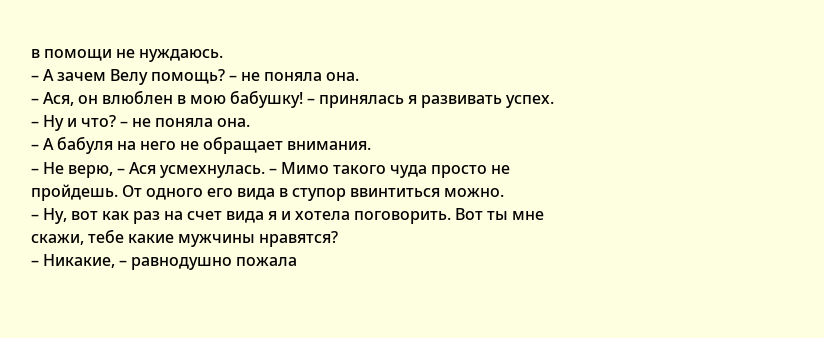в помощи не нуждаюсь.
– А зачем Велу помощь? – не поняла она.
– Ася, он влюблен в мою бабушку! – принялась я развивать успех.
– Ну и что? – не поняла она.
– А бабуля на него не обращает внимания.
– Не верю, – Ася усмехнулась. – Мимо такого чуда просто не пройдешь. От одного его вида в ступор ввинтиться можно.
– Ну, вот как раз на счет вида я и хотела поговорить. Вот ты мне скажи, тебе какие мужчины нравятся?
– Никакие, – равнодушно пожала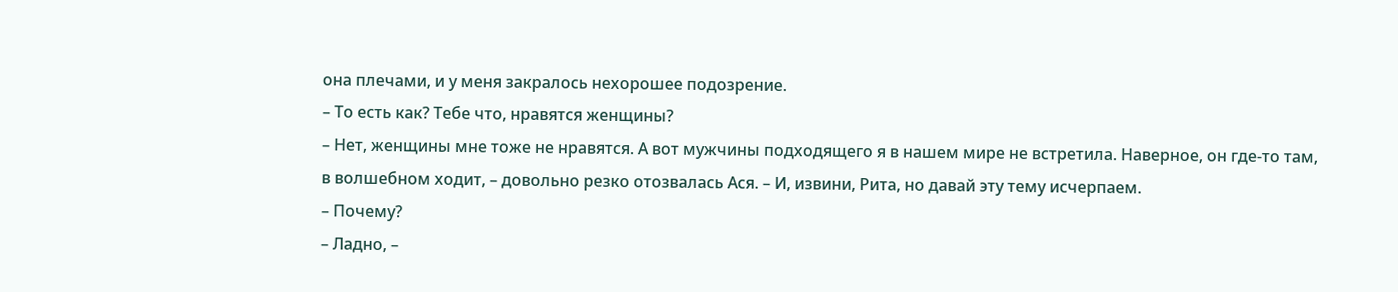она плечами, и у меня закралось нехорошее подозрение.
– То есть как? Тебе что, нравятся женщины?
– Нет, женщины мне тоже не нравятся. А вот мужчины подходящего я в нашем мире не встретила. Наверное, он где-то там, в волшебном ходит, – довольно резко отозвалась Ася. – И, извини, Рита, но давай эту тему исчерпаем.
– Почему?
– Ладно, –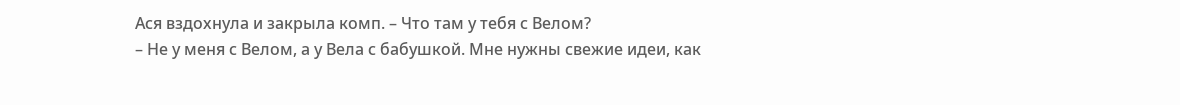Ася вздохнула и закрыла комп. – Что там у тебя с Велом?
– Не у меня с Велом, а у Вела с бабушкой. Мне нужны свежие идеи, как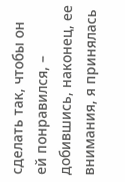сделать так, чтобы он ей понравился, – добившись, наконец, ее внимания, я принялась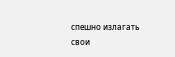спешно излагать свои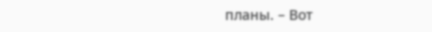планы. – Вот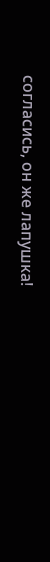согласись, он же лапушка!